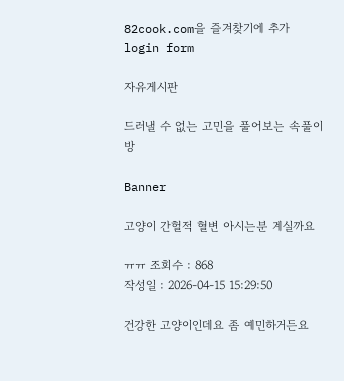82cook.com을 즐겨찾기에 추가
login form

자유게시판

드러낼 수 없는 고민을 풀어보는 속풀이방

Banner

고양이 간헐적 혈변 아시는분 계실까요

ㅠㅠ 조회수 : 868
작성일 : 2026-04-15 15:29:50

건강한 고양이인데요 좀 예민하거든요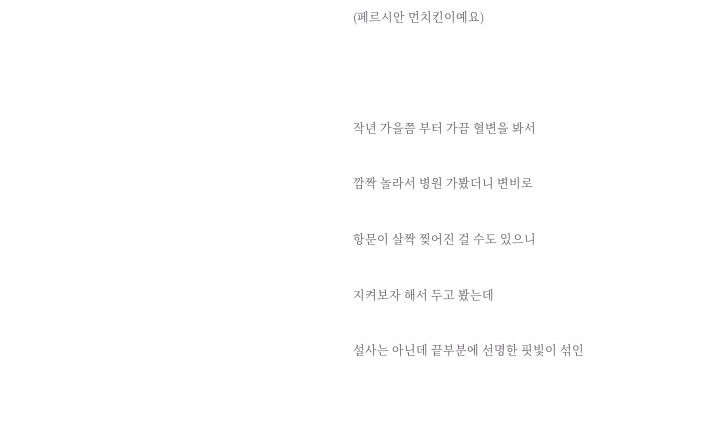(페르시안 먼치킨이예요)



작년 가을쯤 부터 가끔 혈변을 봐서

깜짝 놀라서 병원 가봤더니 변비로

항문이 살짝 찢어진 걸 수도 있으니

지켜보자 해서 두고 봤는데

설사는 아닌데 끝부분에 선명한 핏빛이 섞인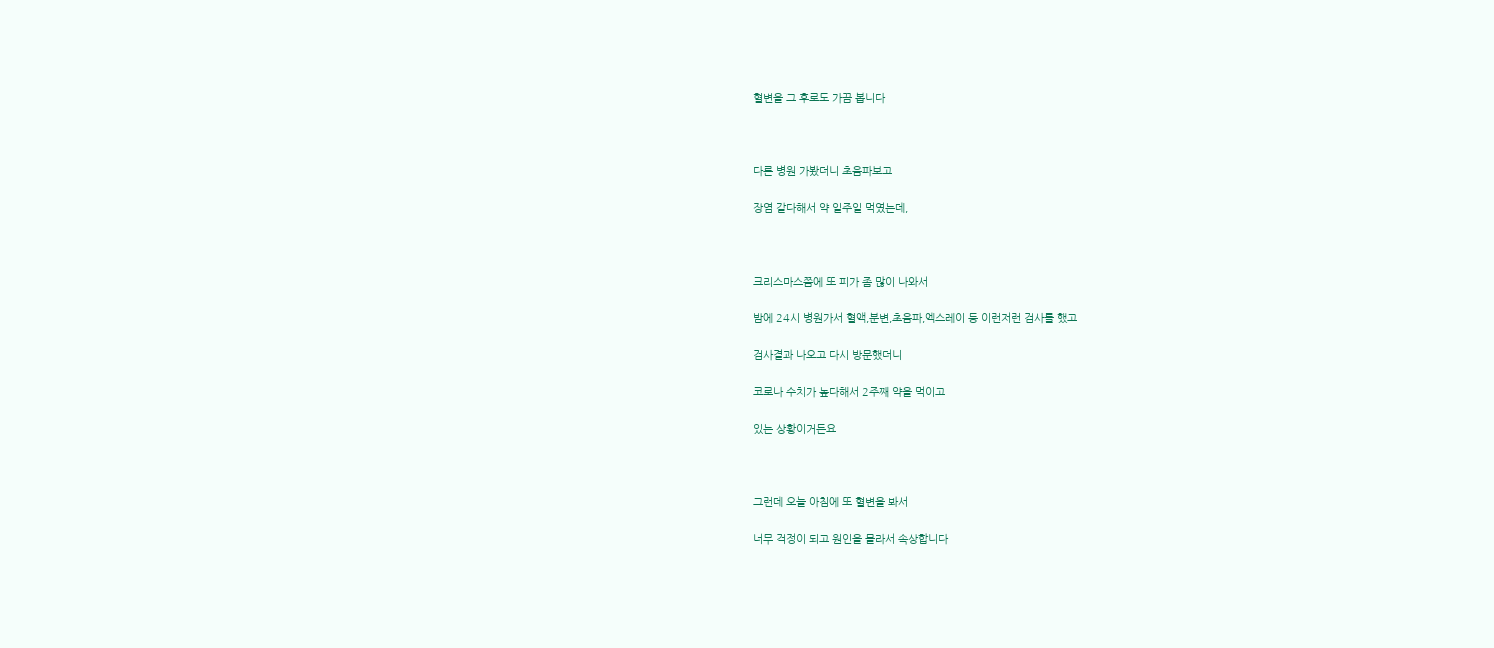혈변을 그 후로도 가끔 봅니다



다른 병원 가봤더니 초음파보고

장염 같다해서 약 일주일 먹였는데,



크리스마스쯤에 또 피가 좀 많이 나와서

밤에 24시 병원가서 혈액,분변,초음파,엑스레이 등 이런저런 검사를 했고

검사결과 나오고 다시 방문했더니

코로나 수치가 높다해서 2주째 약을 먹이고

있는 상황이거든요



그런데 오늘 아침에 또 혈변을 봐서

너무 걱정이 되고 원인을 몰라서 속상합니다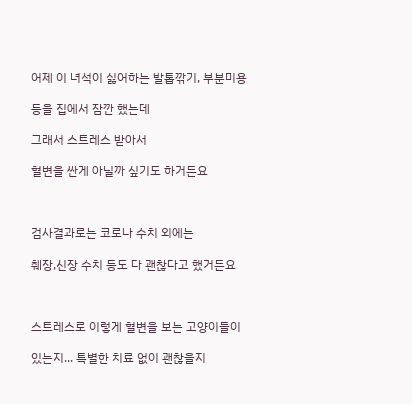어제 이 녀석이 싫어하는 발톱깎기, 부분미용

등을 집에서 잠깐 했는데

그래서 스트레스 받아서

혈변을 싼게 아닐까 싶기도 하거든요



검사결과로는 코로나 수치 외에는

췌장,신장 수치 등도 다 괜찮다고 했거든요



스트레스로 이렇게 혈변을 보는 고양이들이

있는지... 특별한 치료 없이 괜찮을지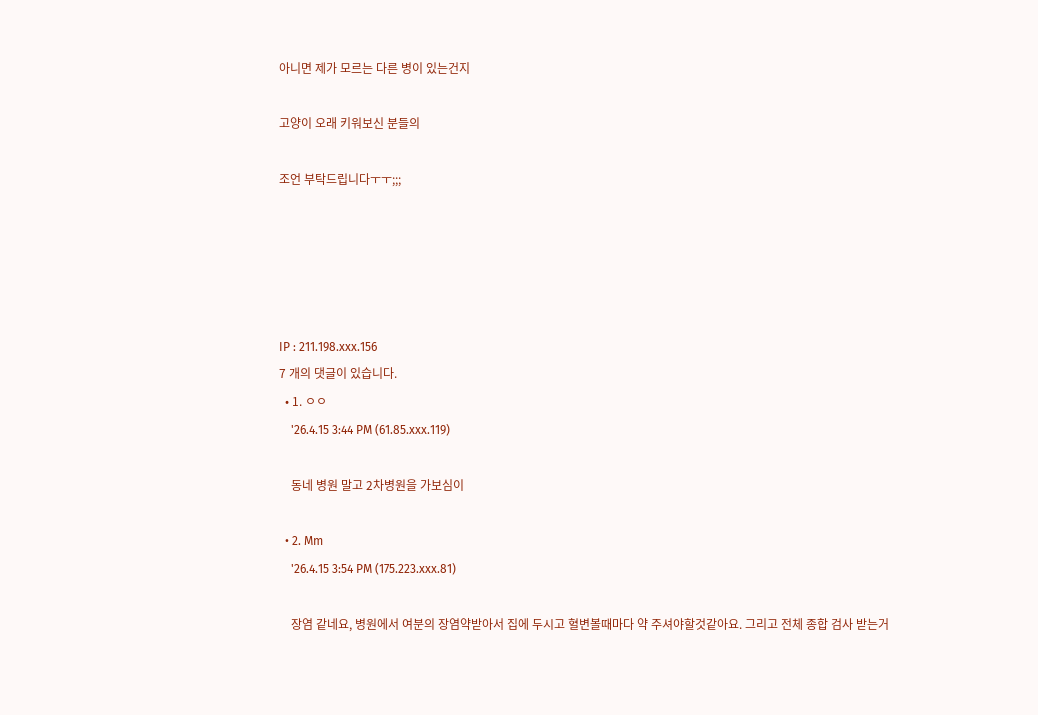아니면 제가 모르는 다른 병이 있는건지

고양이 오래 키워보신 분들의

조언 부탁드립니다ㅜㅜ;;;





IP : 211.198.xxx.156
7 개의 댓글이 있습니다.
  • 1. ㅇㅇ
    '26.4.15 3:44 PM (61.85.xxx.119)

    동네 병원 말고 2차병원을 가보심이

  • 2. Mm
    '26.4.15 3:54 PM (175.223.xxx.81)

    장염 같네요, 병원에서 여분의 장염약받아서 집에 두시고 혈변볼때마다 약 주셔야할것같아요. 그리고 전체 종합 검사 받는거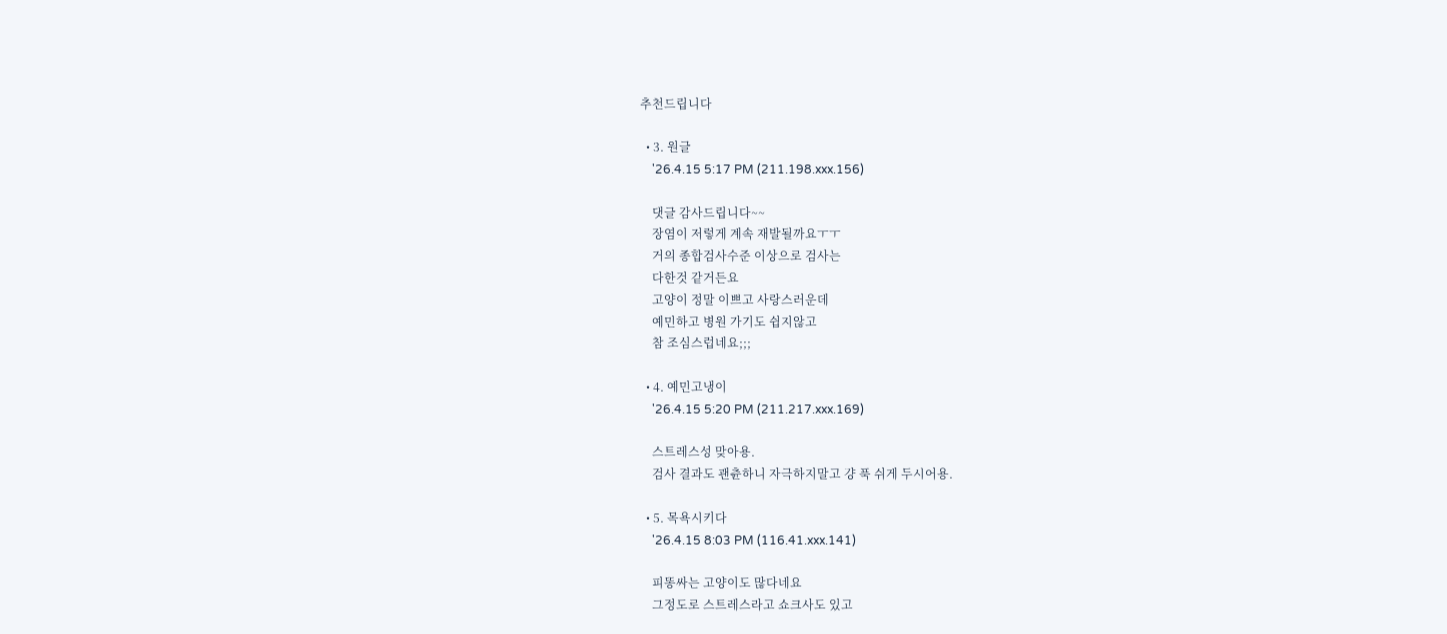추천드립니다

  • 3. 원글
    '26.4.15 5:17 PM (211.198.xxx.156)

    댓글 감사드립니다~~
    장염이 저렇게 계속 재발될까요ㅜㅜ
    거의 종합검사수준 이상으로 검사는
    다한것 같거든요
    고양이 정말 이쁘고 사랑스러운데
    예민하고 병원 가기도 쉽지않고
    참 조심스럽네요;;;

  • 4. 예민고냉이
    '26.4.15 5:20 PM (211.217.xxx.169)

    스트레스성 맞아용.
    검사 결과도 괜츈하니 자극하지말고 걍 푹 쉬게 두시어용.

  • 5. 목욕시키다
    '26.4.15 8:03 PM (116.41.xxx.141)

    피똥싸는 고양이도 많다네요
    그정도로 스트레스라고 쇼크사도 있고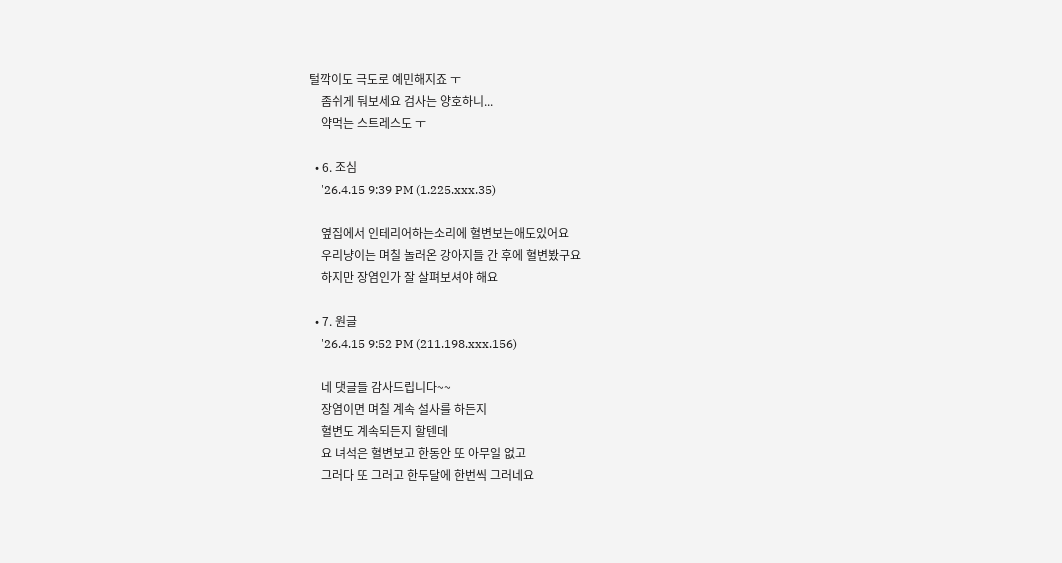털깍이도 극도로 예민해지죠 ㅜ
    좀쉬게 둬보세요 검사는 양호하니...
    약먹는 스트레스도 ㅜ

  • 6. 조심
    '26.4.15 9:39 PM (1.225.xxx.35)

    옆집에서 인테리어하는소리에 혈변보는애도있어요
    우리냥이는 며칠 놀러온 강아지들 간 후에 혈변봤구요
    하지만 장염인가 잘 살펴보셔야 해요

  • 7. 원글
    '26.4.15 9:52 PM (211.198.xxx.156)

    네 댓글들 감사드립니다~~
    장염이면 며칠 계속 설사를 하든지
    혈변도 계속되든지 할텐데
    요 녀석은 혈변보고 한동안 또 아무일 없고
    그러다 또 그러고 한두달에 한번씩 그러네요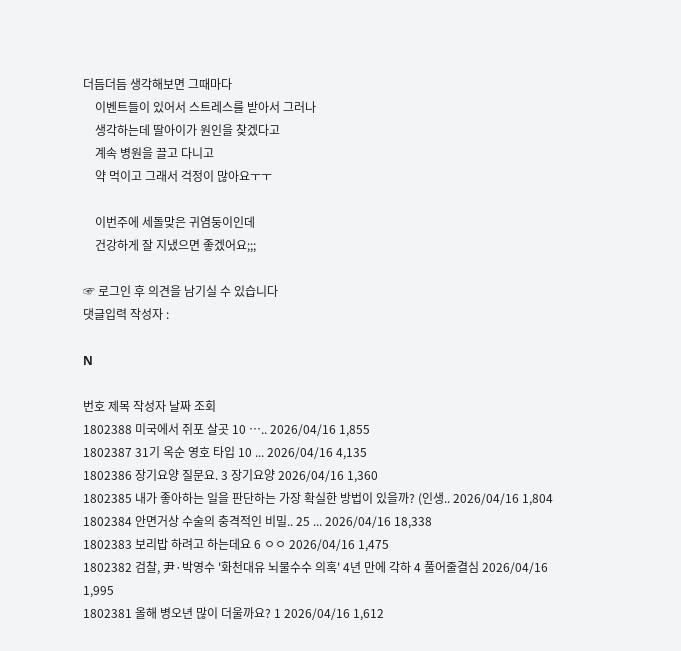더듬더듬 생각해보면 그때마다
    이벤트들이 있어서 스트레스를 받아서 그러나
    생각하는데 딸아이가 원인을 찾겠다고
    계속 병원을 끌고 다니고
    약 먹이고 그래서 걱정이 많아요ㅜㅜ

    이번주에 세돌맞은 귀염둥이인데
    건강하게 잘 지냈으면 좋겠어요;;;

☞ 로그인 후 의견을 남기실 수 있습니다
댓글입력 작성자 :

N

번호 제목 작성자 날짜 조회
1802388 미국에서 쥐포 살곳 10 ….. 2026/04/16 1,855
1802387 31기 옥순 영호 타입 10 ... 2026/04/16 4,135
1802386 장기요양 질문요. 3 장기요양 2026/04/16 1,360
1802385 내가 좋아하는 일을 판단하는 가장 확실한 방법이 있을까? (인생.. 2026/04/16 1,804
1802384 안면거상 수술의 충격적인 비밀.. 25 ... 2026/04/16 18,338
1802383 보리밥 하려고 하는데요 6 ㅇㅇ 2026/04/16 1,475
1802382 검찰, 尹·박영수 '화천대유 뇌물수수 의혹' 4년 만에 각하 4 풀어줄결심 2026/04/16 1,995
1802381 올해 병오년 많이 더울까요? 1 2026/04/16 1,612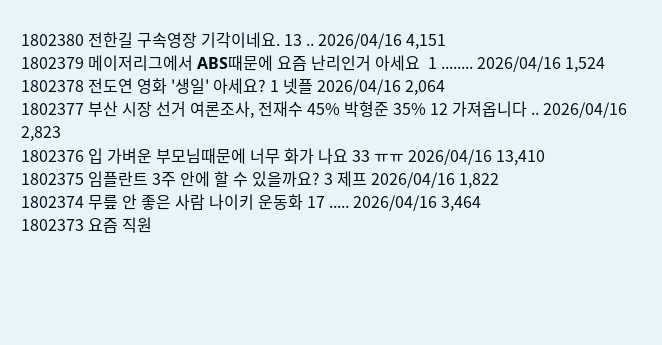1802380 전한길 구속영장 기각이네요. 13 .. 2026/04/16 4,151
1802379 메이저리그에서 ABS때문에 요즘 난리인거 아세요  1 ........ 2026/04/16 1,524
1802378 전도연 영화 '생일' 아세요? 1 넷플 2026/04/16 2,064
1802377 부산 시장 선거 여론조사, 전재수 45% 박형준 35% 12 가져옵니다 .. 2026/04/16 2,823
1802376 입 가벼운 부모님때문에 너무 화가 나요 33 ㅠㅠ 2026/04/16 13,410
1802375 임플란트 3주 안에 할 수 있을까요? 3 제프 2026/04/16 1,822
1802374 무릎 안 좋은 사람 나이키 운동화 17 ..... 2026/04/16 3,464
1802373 요즘 직원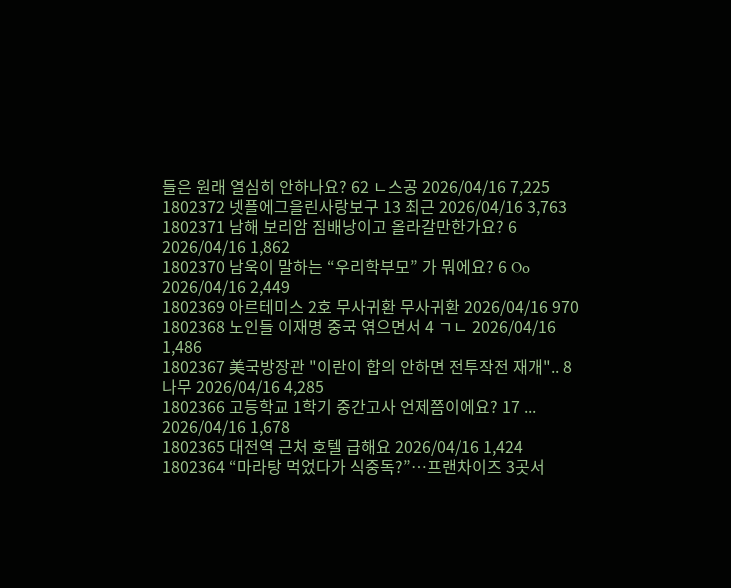들은 원래 열심히 안하나요? 62 ㄴ스공 2026/04/16 7,225
1802372 넷플에그을린사랑보구 13 최근 2026/04/16 3,763
1802371 남해 보리암 짐배낭이고 올라갈만한가요? 6 2026/04/16 1,862
1802370 남욱이 말하는 “우리학부모” 가 뭐에요? 6 Oo 2026/04/16 2,449
1802369 아르테미스 2호 무사귀환 무사귀환 2026/04/16 970
1802368 노인들 이재명 중국 엮으면서 4 ㄱㄴ 2026/04/16 1,486
1802367 美국방장관 "이란이 합의 안하면 전투작전 재개".. 8 나무 2026/04/16 4,285
1802366 고등학교 1학기 중간고사 언제쯤이에요? 17 ... 2026/04/16 1,678
1802365 대전역 근처 호텔 급해요 2026/04/16 1,424
1802364 “마라탕 먹었다가 식중독?”…프랜차이즈 3곳서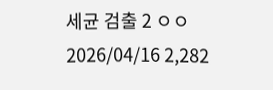세균 검출 2 ㅇㅇ 2026/04/16 2,282